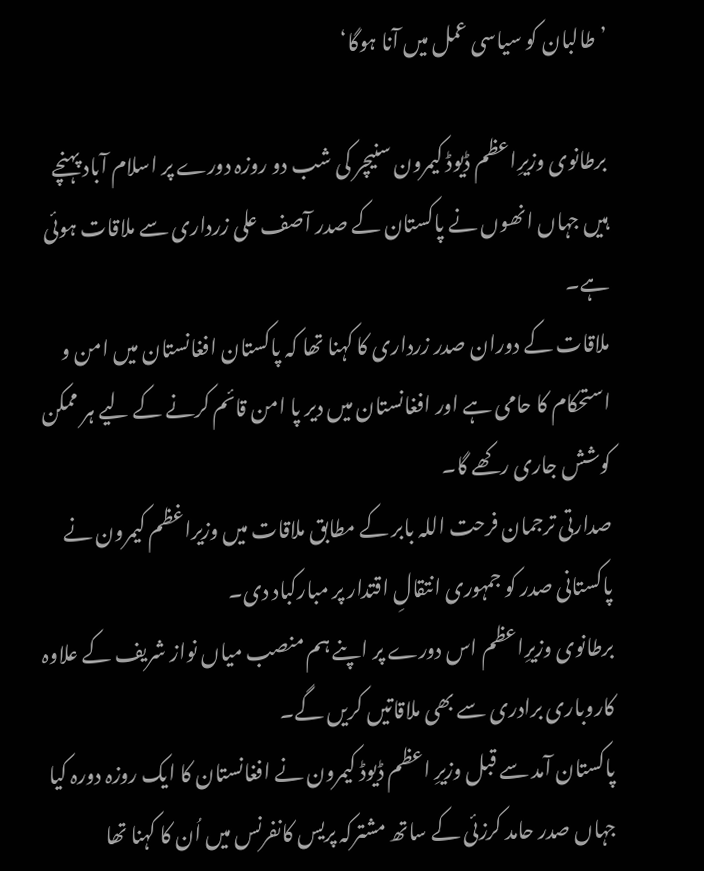’طالبان کو سیاسی عمل میں آنا ہوگا‘

برطانوی وزیرِاعظم ڈیوڈ کیمرون سنیچر کی شب دو روزہ دورے پر اسلام آباد پہنچے ہیں جہاں انھوں نے پاکستان کے صدر آصف علی زرداری سے ملاقات ہوئی ہے۔
ملاقات کے دوران صدر زرداری کا کہنا تھا کہ پاکستان افغانستان میں امن و استحکام کا حامی ہے اور افغانستان میں دیر پا امن قائم کرنے کے لیے ہر ممکن کوشش جاری رکھے گا۔
صدارتی ترجمان فرحت اللہ بابر کے مطابق ملاقات میں وزیراغظم کیمرون نے پاکستانی صدر کو جمہوری انتقالِ اقتدار پر مبارکباد دی۔
برطانوی وزیرِاعظم اس دورے پر اپنے ہم منصب میاں نواز شریف کے علاوہ کاروباری برادری سے بھی ملاقاتیں کریں گے۔
پاکستان آمد سے قبل وزیرِ اعظم ڈیوڈ کیمرون نے افغانستان کا ایک روزہ دورہ کیا جہاں صدر حامد کرزئی کے ساتھ مشترکہ پریس کانفرنس میں اُن کا کہنا تھا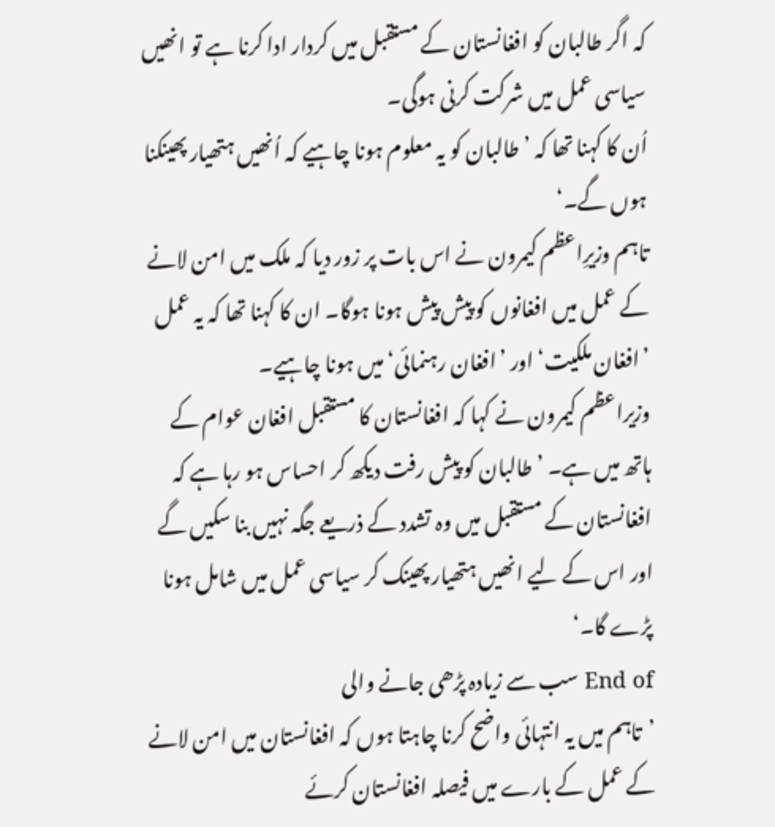کہ اگر طالبان کو افغانستان کے مستقبل میں کردار ادا کرنا ہے تو انھیں سیاسی عمل میں شرکت کرنی ہوگی۔
اُن کا کہنا تھا کہ ’طالبان کو یہ معلوم ہونا چاہیے کہ اُنھیں ہتھیار پھینکنا ہوں گے۔‘
تاہم وزیرِاعظم کیمرون نے اس بات پر زور دیا کہ ملک میں امن لانے کے عمل میں افغانوں کو پیش پیش ہونا ہوگا۔ ان کا کہنا تھا کہ یہ عمل ’افغان ملکیت‘ اور ’افغان رہنمائی‘ میں ہونا چاہیے۔
وزیراعظم کیمرون نے کہا کہ افغانستان کا مستقبل افغان عوام کے ہاتھ میں ہے۔ ’طالبان کو پیش رفت دیکھ کر احساس ہو رہا ہے کہ افغانستان کے مستقبل میں وہ تشدد کے ذریعے جگہ نہیں بنا سکیں گے اور اس کے لیے انھیں ہتھیار پھینک کر سیاسی عمل میں شامل ہونا پڑے گا۔‘
End of سب سے زیادہ پڑھی جانے والی
’تاہم میں یہ انتہائی واضح کرنا چاہتا ہوں کہ افغانستان میں امن لانے کے عمل کے بارے میں فیصلہ افغانستان کرئے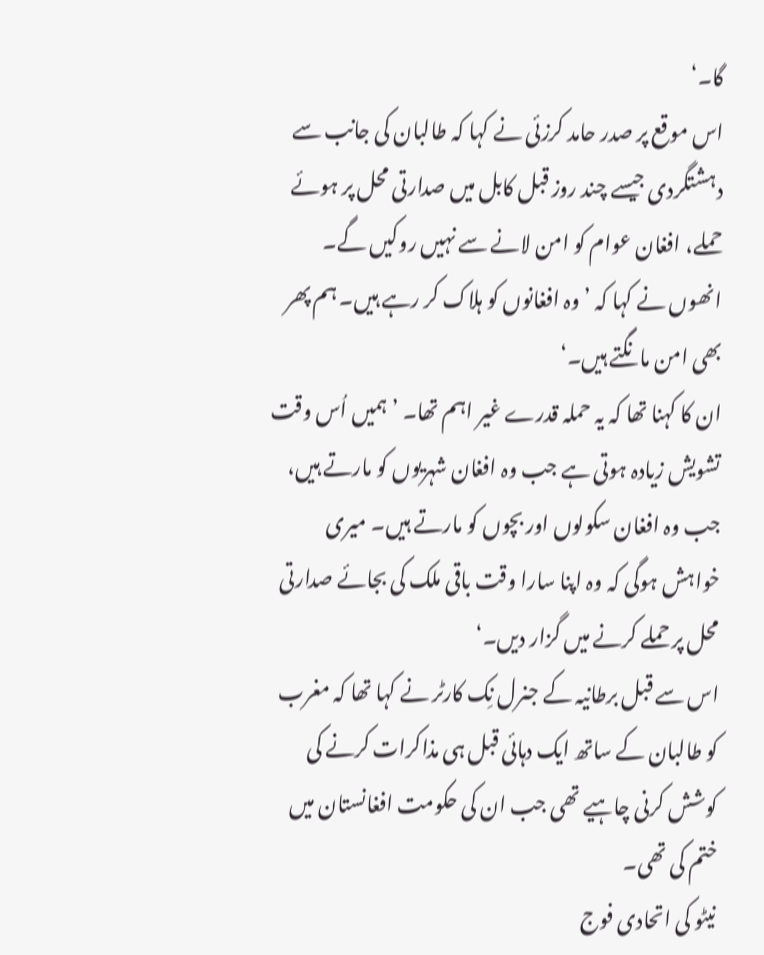گا۔‘
اس موقع پر صدر حامد کرزئی نے کہا کہ طالبان کی جانب سے دہشتگردی جیسے چند روز قبل کابل میں صدارتی محل پر ہوئے حملے، افغان عوام کو امن لانے سے نہیں روکیں گے۔
انھوں نے کہا کہ ’وہ افغانوں کو ہلاک کر رہے ہیں۔ ہم پھر بھی امن مانگتے ہیں۔‘
ان کا کہنا تھا کہ یہ حملہ قدرے غیر اہم تھا۔ ’ہمیں اُس وقت تشویش زیادہ ہوتی ہے جب وہ افغان شہریوں کو مارتے ہیں، جب وہ افغان سکولوں اور بچوں کو مارتے ہیں۔ میری خواہش ہوگی کہ وہ اپنا سارا وقت باقی ملک کی بجائے صدارتی محل پر حملے کرنے میں گزار دیں۔‘
اس سے قبل برطانیہ کے جنرل نِک کارٹر نے کہا تھا کہ مغرب کو طالبان کے ساتھ ایک دہائی قبل ہی مذاکرات کرنے کی کوشش کرنی چاہیے تھی جب ان کی حکومت افغانستان میں ختم کی تھی۔
نیٹو کی اتحادی فوج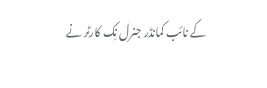کے نائب کمانڈر جنرل نِک کارٹر نے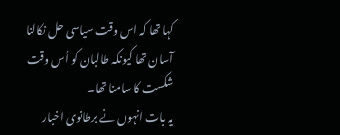کہا تھا کہ اس وقت سیاسی حل نکالنا آسان تھا کیونکہ طالبان کو اُس وقت شکست کا سامنا تھا۔
یہ بات انہوں نے برطانوی اخبار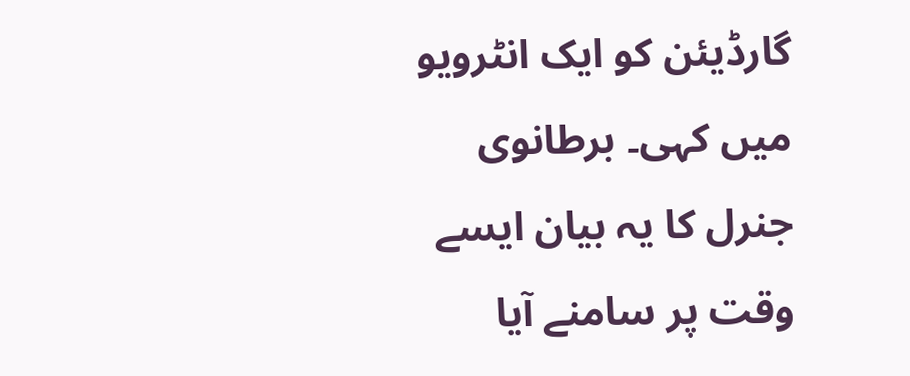گارڈیئن کو ایک انٹرویو میں کہی۔ برطانوی جنرل کا یہ بیان ایسے وقت پر سامنے آیا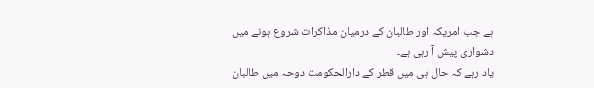ہے جب امریکہ اور طالبان کے درمیان مذاکرات شروع ہونے میں دشواری پیش آ رہی ہے۔
یاد رہے کہ حال ہی میں قطر کے دارالحکومت دوحہ میں طالبان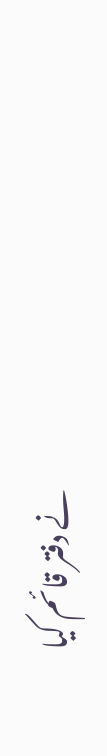نے دفتر قائم کیا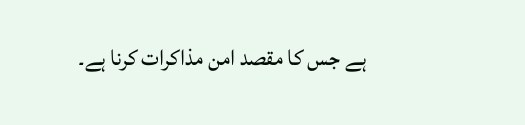ہے جس کا مقصد امن مذاکرات کرنا ہے۔